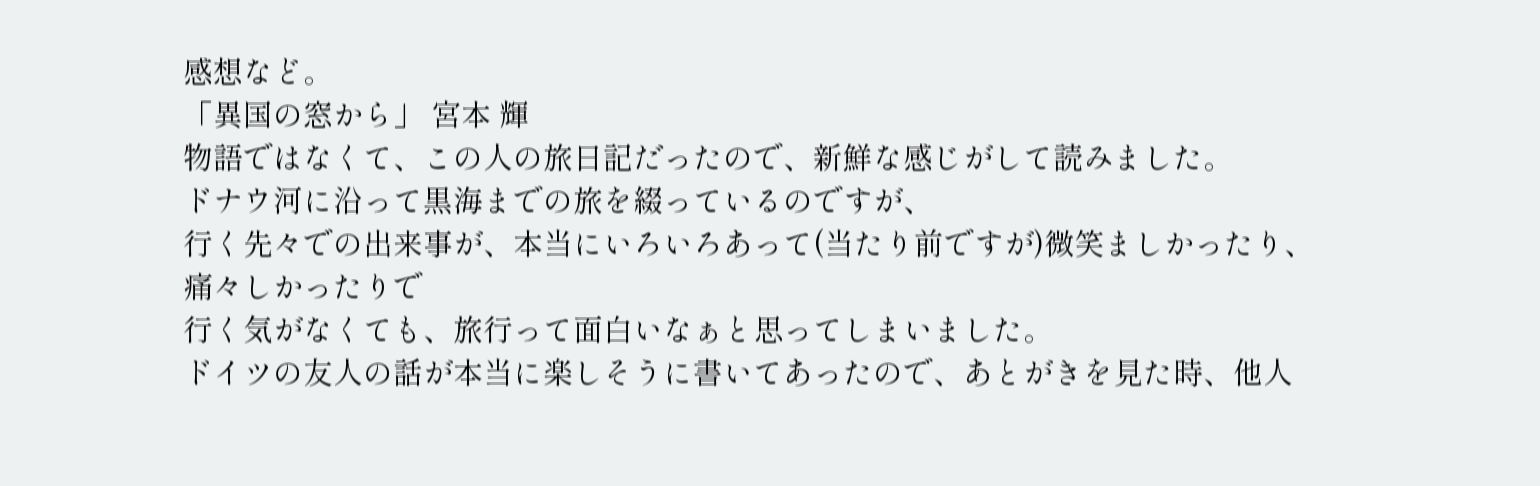感想など。
「異国の窓から」 宮本 輝
物語ではなくて、この人の旅日記だったので、新鮮な感じがして読みました。
ドナウ河に沿って黒海までの旅を綴っているのですが、
行く先々での出来事が、本当にいろいろあって(当たり前ですが)微笑ましかったり、痛々しかったりで
行く気がなくても、旅行って面白いなぁと思ってしまいました。
ドイツの友人の話が本当に楽しそうに書いてあったので、あとがきを見た時、他人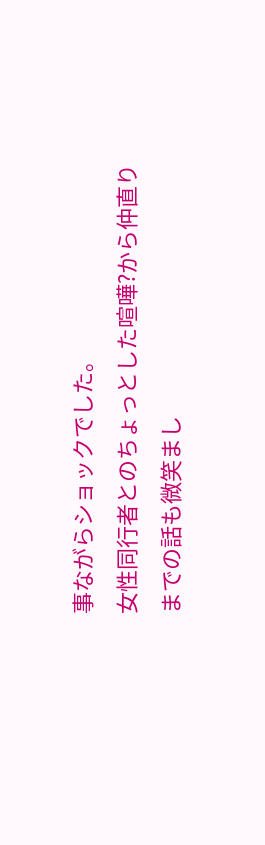事ながらショックでした。
女性同行者とのちょっとした喧嘩?から仲直りまでの話も微笑まし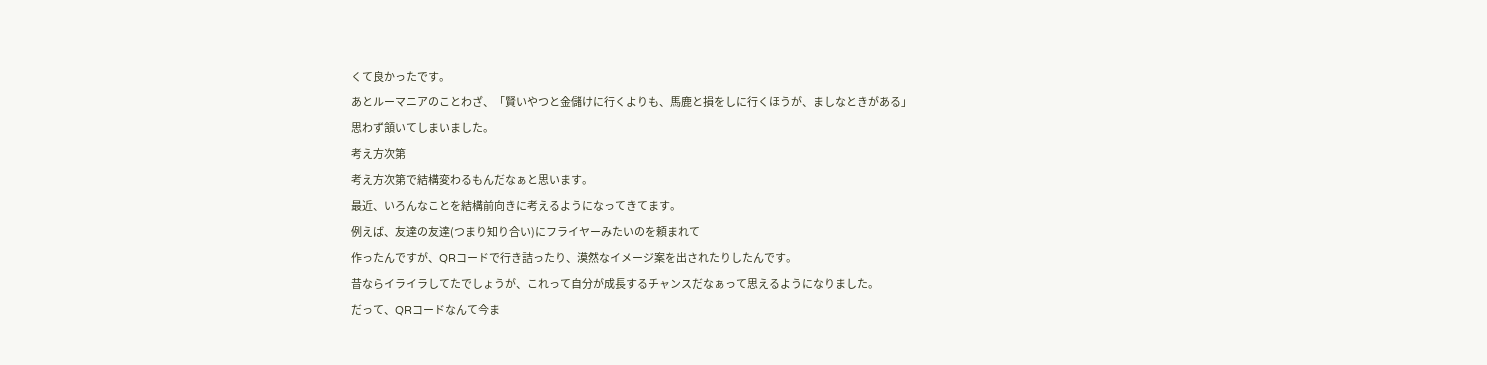くて良かったです。
あとルーマニアのことわざ、「賢いやつと金儲けに行くよりも、馬鹿と損をしに行くほうが、ましなときがある」
思わず頷いてしまいました。
考え方次第
考え方次第で結構変わるもんだなぁと思います。
最近、いろんなことを結構前向きに考えるようになってきてます。
例えば、友達の友達(つまり知り合い)にフライヤーみたいのを頼まれて
作ったんですが、QRコードで行き詰ったり、漠然なイメージ案を出されたりしたんです。
昔ならイライラしてたでしょうが、これって自分が成長するチャンスだなぁって思えるようになりました。
だって、QRコードなんて今ま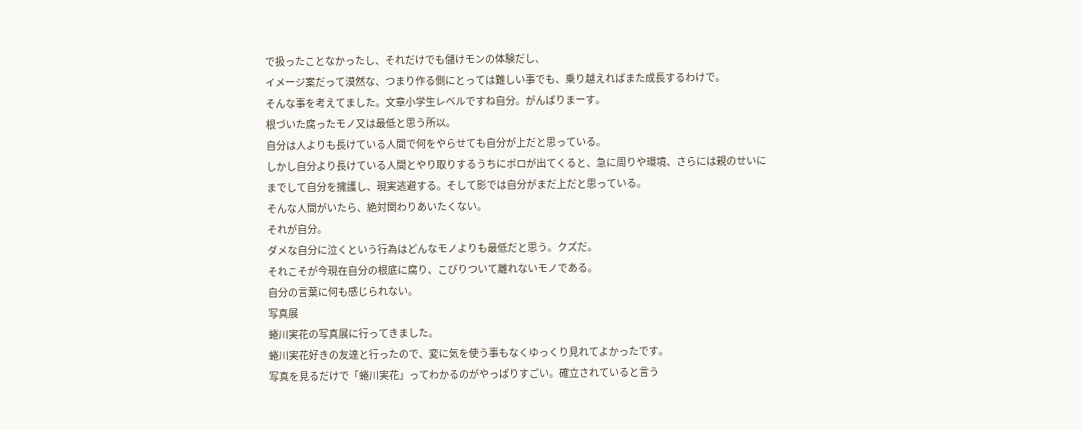で扱ったことなかったし、それだけでも儲けモンの体験だし、
イメージ案だって漠然な、つまり作る側にとっては難しい事でも、乗り越えればまた成長するわけで。
そんな事を考えてました。文章小学生レベルですね自分。がんばりまーす。
根づいた腐ったモノ又は最低と思う所以。
自分は人よりも長けている人間で何をやらせても自分が上だと思っている。
しかし自分より長けている人間とやり取りするうちにボロが出てくると、急に周りや環境、さらには親のせいに
までして自分を擁護し、現実逃避する。そして影では自分がまだ上だと思っている。
そんな人間がいたら、絶対関わりあいたくない。
それが自分。
ダメな自分に泣くという行為はどんなモノよりも最低だと思う。クズだ。
それこそが今現在自分の根底に腐り、こびりついて離れないモノである。
自分の言葉に何も感じられない。
写真展
蜷川実花の写真展に行ってきました。
蜷川実花好きの友達と行ったので、変に気を使う事もなくゆっくり見れてよかったです。
写真を見るだけで「蜷川実花」ってわかるのがやっぱりすごい。確立されていると言う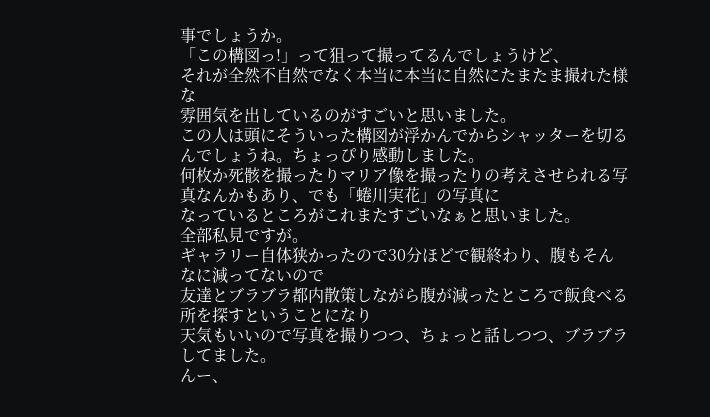事でしょうか。
「この構図っ!」って狙って撮ってるんでしょうけど、
それが全然不自然でなく本当に本当に自然にたまたま撮れた様な
雰囲気を出しているのがすごいと思いました。
この人は頭にそういった構図が浮かんでからシャッターを切るんでしょうね。ちょっぴり感動しました。
何枚か死骸を撮ったりマリア像を撮ったりの考えさせられる写真なんかもあり、でも「蜷川実花」の写真に
なっているところがこれまたすごいなぁと思いました。
全部私見ですが。
ギャラリー自体狭かったので30分ほどで観終わり、腹もそんなに減ってないので
友達とブラブラ都内散策しながら腹が減ったところで飯食べる所を探すということになり
天気もいいので写真を撮りつつ、ちょっと話しつつ、ブラブラしてました。
んー、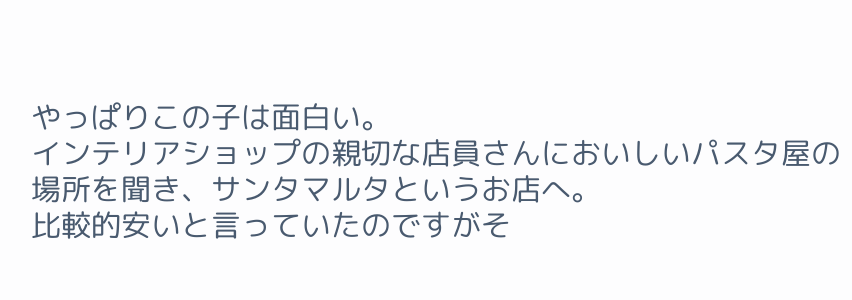やっぱりこの子は面白い。
インテリアショップの親切な店員さんにおいしいパスタ屋の場所を聞き、サンタマルタというお店へ。
比較的安いと言っていたのですがそ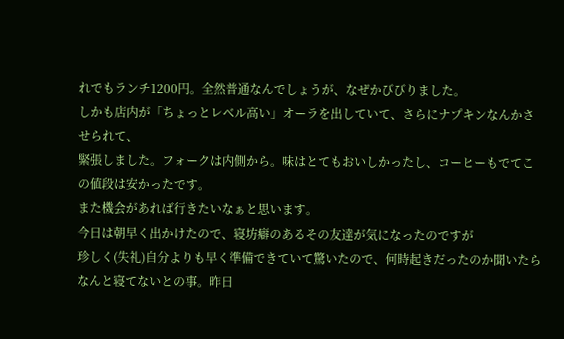れでもランチ1200円。全然普通なんでしょうが、なぜかびびりました。
しかも店内が「ちょっとレベル高い」オーラを出していて、さらにナプキンなんかさせられて、
緊張しました。フォークは内側から。味はとてもおいしかったし、コーヒーもでてこの値段は安かったです。
また機会があれば行きたいなぁと思います。
今日は朝早く出かけたので、寝坊癖のあるその友達が気になったのですが
珍しく(失礼)自分よりも早く準備できていて驚いたので、何時起きだったのか聞いたら
なんと寝てないとの事。昨日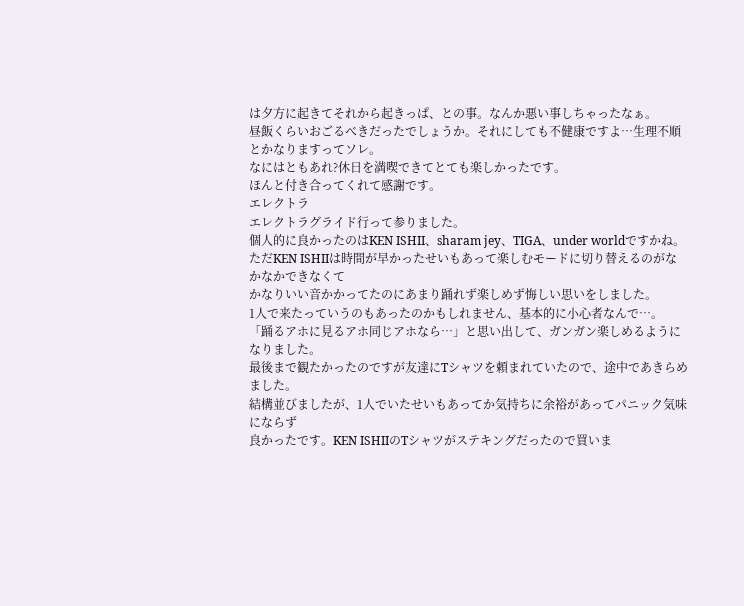は夕方に起きてそれから起きっぱ、との事。なんか悪い事しちゃったなぁ。
昼飯くらいおごるべきだったでしょうか。それにしても不健康ですよ…生理不順とかなりますってソレ。
なにはともあれ?休日を満喫できてとても楽しかったです。
ほんと付き合ってくれて感謝です。
エレクトラ
エレクトラグライド行って参りました。
個人的に良かったのはKEN ISHII、sharam jey、TIGA、under worldですかね。
ただKEN ISHIIは時間が早かったせいもあって楽しむモードに切り替えるのがなかなかできなくて
かなりいい音かかってたのにあまり踊れず楽しめず悔しい思いをしました。
1人で来たっていうのもあったのかもしれません、基本的に小心者なんで…。
「踊るアホに見るアホ同じアホなら…」と思い出して、ガンガン楽しめるようになりました。
最後まで観たかったのですが友達にTシャツを頼まれていたので、途中であきらめました。
結構並びましたが、1人でいたせいもあってか気持ちに余裕があってパニック気味にならず
良かったです。KEN ISHIIのTシャツがステキングだったので買いま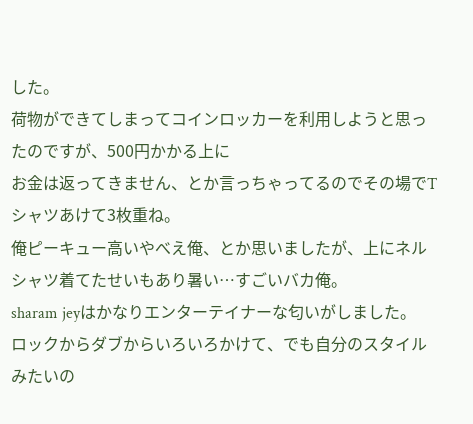した。
荷物ができてしまってコインロッカーを利用しようと思ったのですが、500円かかる上に
お金は返ってきません、とか言っちゃってるのでその場でTシャツあけて3枚重ね。
俺ピーキュー高いやべえ俺、とか思いましたが、上にネルシャツ着てたせいもあり暑い…すごいバカ俺。
sharam jeyはかなりエンターテイナーな匂いがしました。
ロックからダブからいろいろかけて、でも自分のスタイルみたいの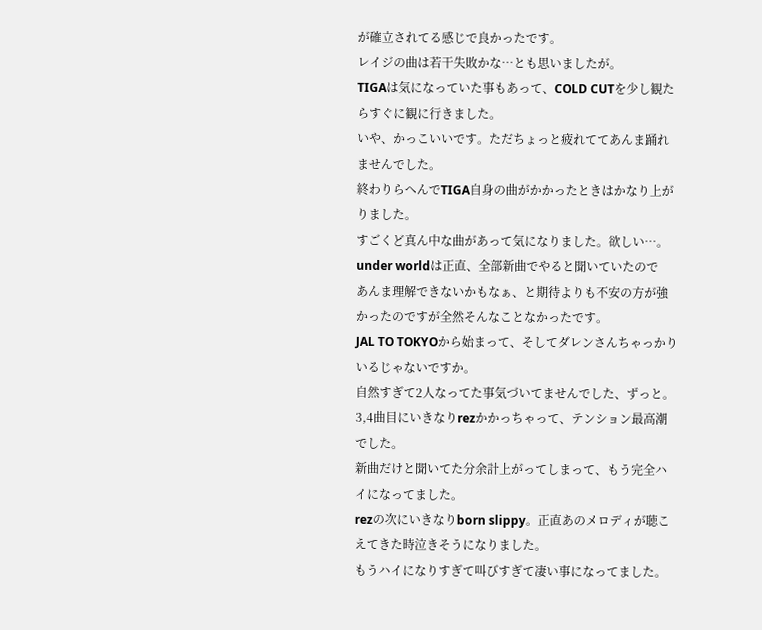が確立されてる感じで良かったです。
レイジの曲は若干失敗かな…とも思いましたが。
TIGAは気になっていた事もあって、COLD CUTを少し観たらすぐに観に行きました。
いや、かっこいいです。ただちょっと疲れててあんま踊れませんでした。
終わりらへんでTIGA自身の曲がかかったときはかなり上がりました。
すごくど真ん中な曲があって気になりました。欲しい…。
under worldは正直、全部新曲でやると聞いていたので
あんま理解できないかもなぁ、と期待よりも不安の方が強かったのですが全然そんなことなかったです。
JAL TO TOKYOから始まって、そしてダレンさんちゃっかりいるじゃないですか。
自然すぎて2人なってた事気づいてませんでした、ずっと。
3,4曲目にいきなりrezかかっちゃって、テンション最高潮でした。
新曲だけと聞いてた分余計上がってしまって、もう完全ハイになってました。
rezの次にいきなりborn slippy。正直あのメロディが聴こえてきた時泣きそうになりました。
もうハイになりすぎて叫びすぎて凄い事になってました。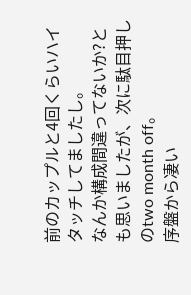前のカップルと4回くらいハイタッチしてましたし。
なんか構成間違ってないか?とも思いましたが、次に駄目押しのtwo month off。
序盤から凄い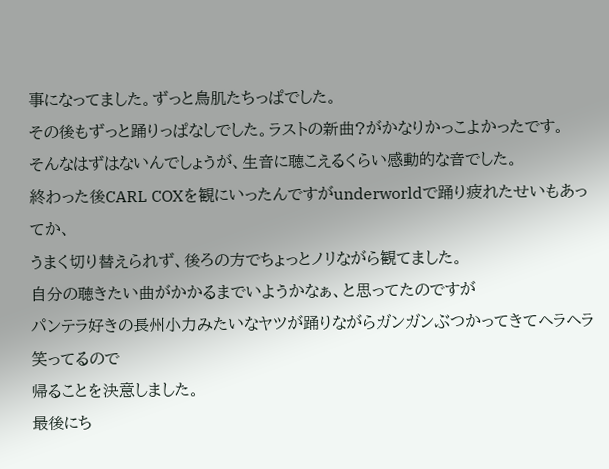事になってました。ずっと鳥肌たちっぱでした。
その後もずっと踊りっぱなしでした。ラストの新曲?がかなりかっこよかったです。
そんなはずはないんでしょうが、生音に聴こえるくらい感動的な音でした。
終わった後CARL COXを観にいったんですがunderworldで踊り疲れたせいもあってか、
うまく切り替えられず、後ろの方でちょっとノリながら観てました。
自分の聴きたい曲がかかるまでいようかなぁ、と思ってたのですが
パンテラ好きの長州小力みたいなヤツが踊りながらガンガンぶつかってきてヘラヘラ笑ってるので
帰ることを決意しました。
最後にち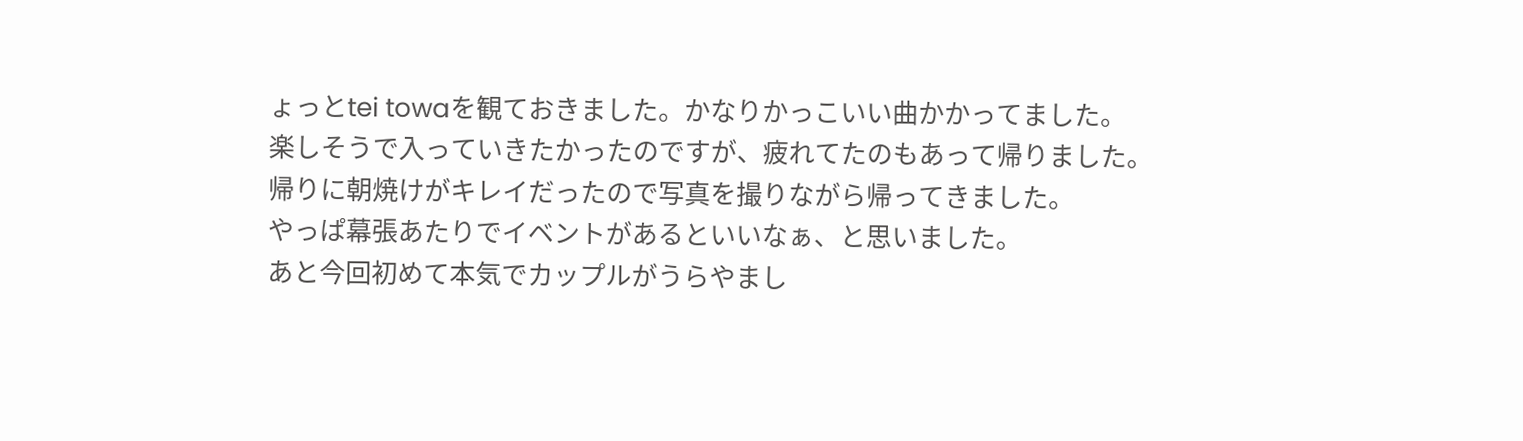ょっとtei towaを観ておきました。かなりかっこいい曲かかってました。
楽しそうで入っていきたかったのですが、疲れてたのもあって帰りました。
帰りに朝焼けがキレイだったので写真を撮りながら帰ってきました。
やっぱ幕張あたりでイベントがあるといいなぁ、と思いました。
あと今回初めて本気でカップルがうらやまし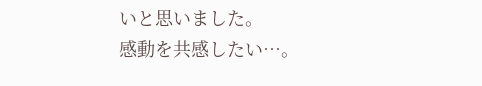いと思いました。
感動を共感したい…。